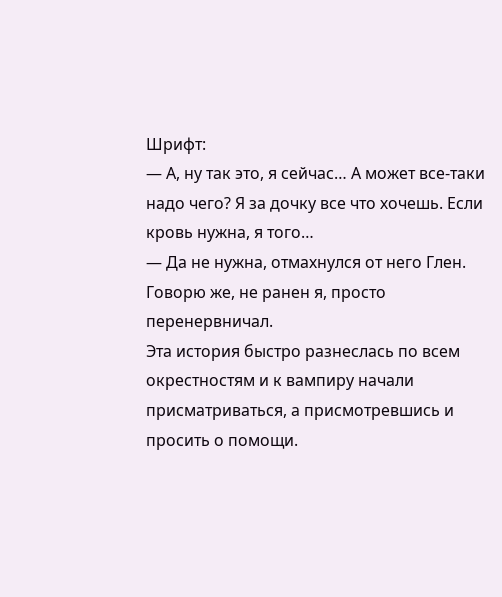Шрифт:
— А, ну так это, я сейчас… А может все-таки надо чего? Я за дочку все что хочешь. Если кровь нужна, я того…
— Да не нужна, отмахнулся от него Глен. Говорю же, не ранен я, просто перенервничал.
Эта история быстро разнеслась по всем окрестностям и к вампиру начали присматриваться, а присмотревшись и просить о помощи.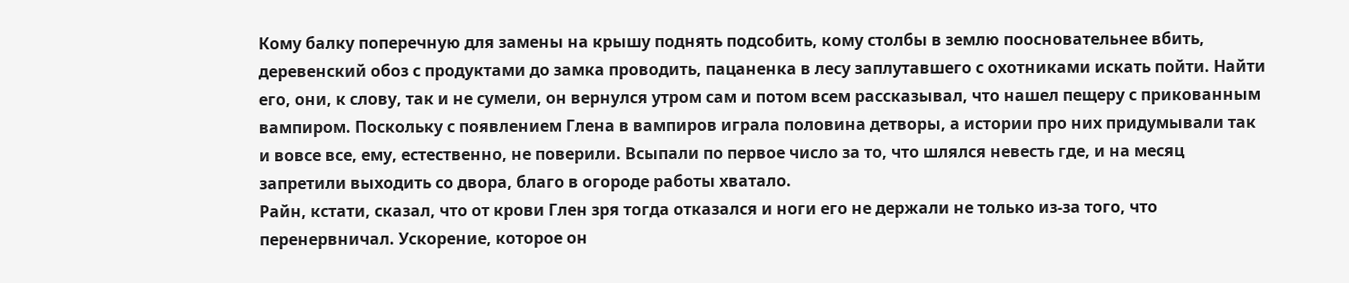Кому балку поперечную для замены на крышу поднять подсобить, кому столбы в землю поосновательнее вбить, деревенский обоз с продуктами до замка проводить, пацаненка в лесу заплутавшего с охотниками искать пойти. Найти его, они, к слову, так и не сумели, он вернулся утром сам и потом всем рассказывал, что нашел пещеру с прикованным вампиром. Поскольку с появлением Глена в вампиров играла половина детворы, а истории про них придумывали так и вовсе все, ему, естественно, не поверили. Всыпали по первое число за то, что шлялся невесть где, и на месяц запретили выходить со двора, благо в огороде работы хватало.
Райн, кстати, сказал, что от крови Глен зря тогда отказался и ноги его не держали не только из-за того, что перенервничал. Ускорение, которое он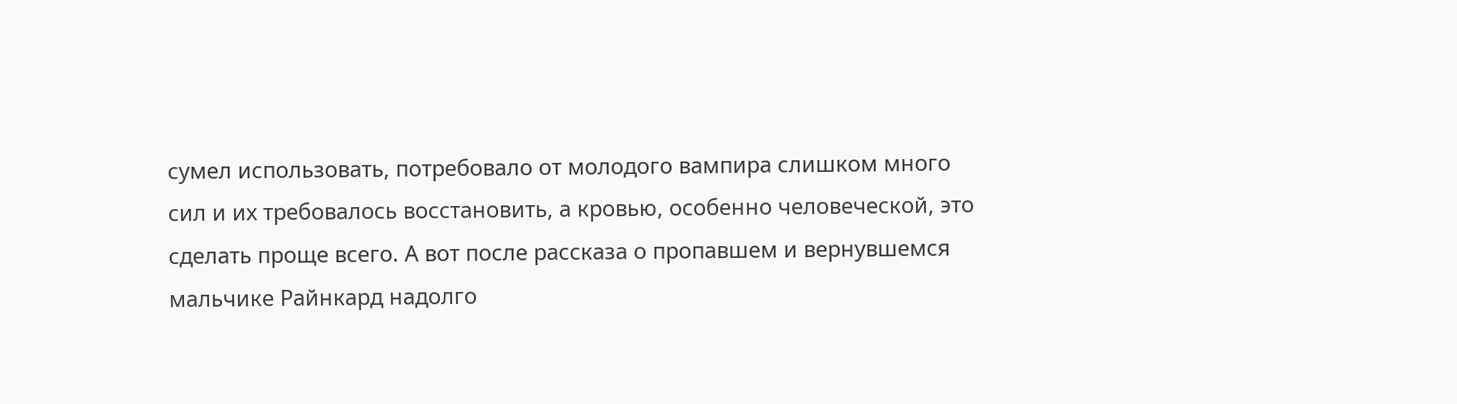сумел использовать, потребовало от молодого вампира слишком много сил и их требовалось восстановить, а кровью, особенно человеческой, это сделать проще всего. А вот после рассказа о пропавшем и вернувшемся мальчике Райнкард надолго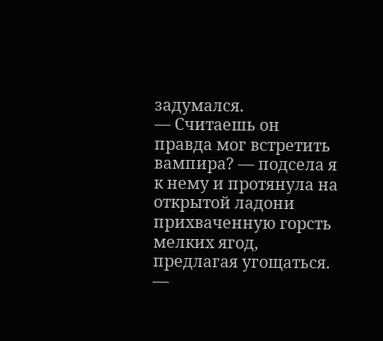задумался.
— Считаешь он правда мог встретить вампира? — подсела я к нему и протянула на открытой ладони прихваченную горсть мелких ягод, предлагая угощаться.
—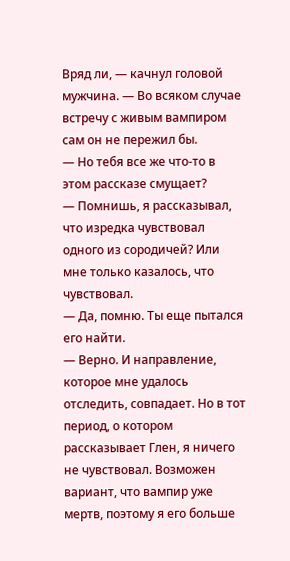Вряд ли, — качнул головой мужчина. — Во всяком случае встречу с живым вампиром сам он не пережил бы.
— Но тебя все же что-то в этом рассказе смущает?
— Помнишь, я рассказывал, что изредка чувствовал одного из сородичей? Или мне только казалось, что чувствовал.
— Да, помню. Ты еще пытался его найти.
— Верно. И направление, которое мне удалось отследить, совпадает. Но в тот период, о котором рассказывает Глен, я ничего не чувствовал. Возможен вариант, что вампир уже мертв, поэтому я его больше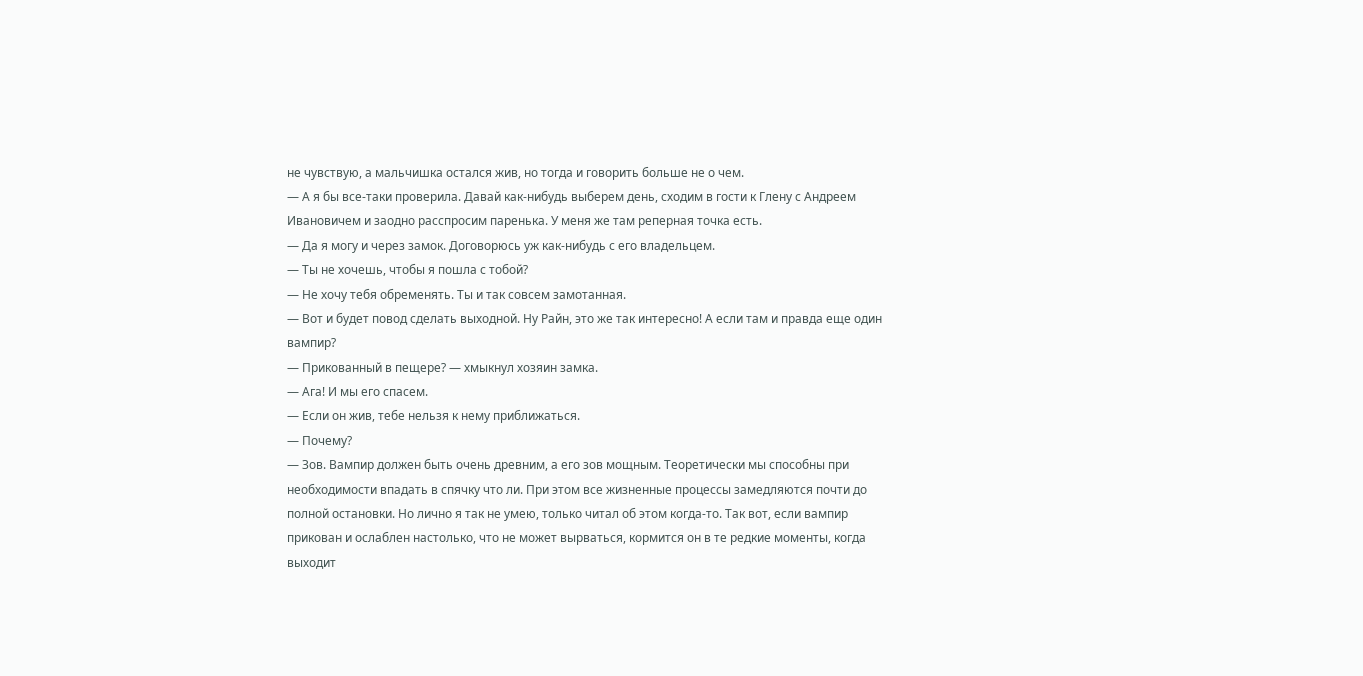не чувствую, а мальчишка остался жив, но тогда и говорить больше не о чем.
— А я бы все-таки проверила. Давай как-нибудь выберем день, сходим в гости к Глену с Андреем Ивановичем и заодно расспросим паренька. У меня же там реперная точка есть.
— Да я могу и через замок. Договорюсь уж как-нибудь с его владельцем.
— Ты не хочешь, чтобы я пошла с тобой?
— Не хочу тебя обременять. Ты и так совсем замотанная.
— Вот и будет повод сделать выходной. Ну Райн, это же так интересно! А если там и правда еще один вампир?
— Прикованный в пещере? — хмыкнул хозяин замка.
— Ага! И мы его спасем.
— Если он жив, тебе нельзя к нему приближаться.
— Почему?
— Зов. Вампир должен быть очень древним, а его зов мощным. Теоретически мы способны при необходимости впадать в спячку что ли. При этом все жизненные процессы замедляются почти до полной остановки. Но лично я так не умею, только читал об этом когда-то. Так вот, если вампир прикован и ослаблен настолько, что не может вырваться, кормится он в те редкие моменты, когда выходит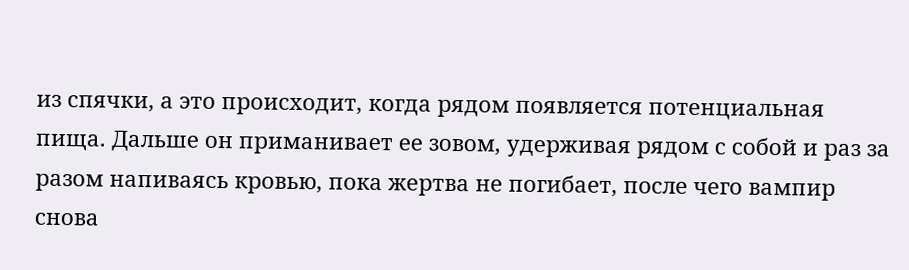из спячки, а это происходит, когда рядом появляется потенциальная пища. Дальше он приманивает ее зовом, удерживая рядом с собой и раз за разом напиваясь кровью, пока жертва не погибает, после чего вампир снова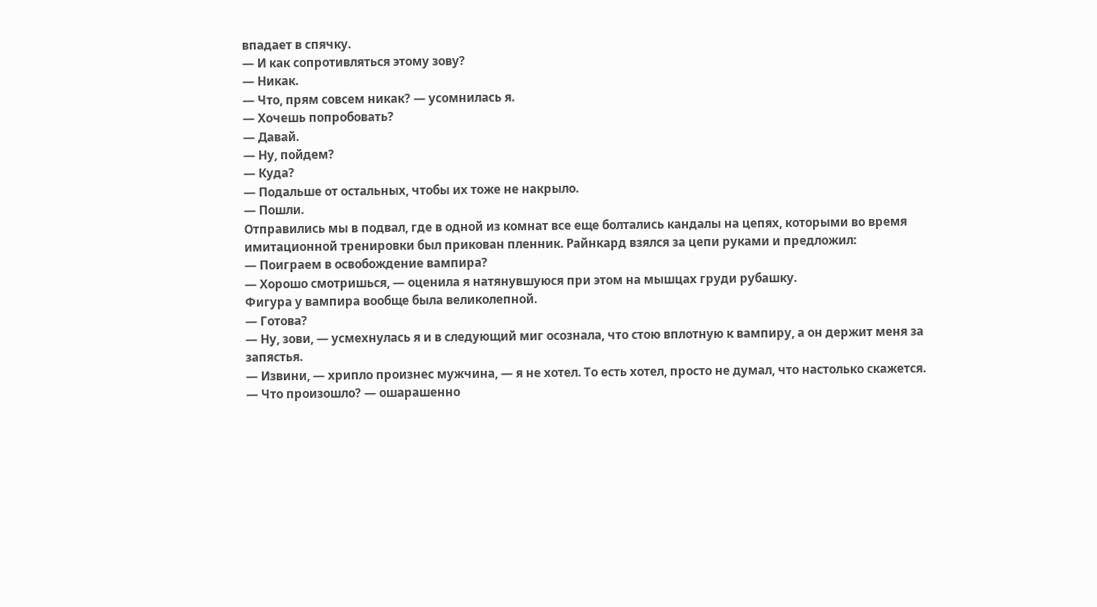впадает в спячку.
— И как сопротивляться этому зову?
— Никак.
— Что, прям совсем никак? — усомнилась я.
— Хочешь попробовать?
— Давай.
— Ну, пойдем?
— Куда?
— Подальше от остальных, чтобы их тоже не накрыло.
— Пошли.
Отправились мы в подвал, где в одной из комнат все еще болтались кандалы на цепях, которыми во время имитационной тренировки был прикован пленник. Райнкард взялся за цепи руками и предложил:
— Поиграем в освобождение вампира?
— Хорошо смотришься, — оценила я натянувшуюся при этом на мышцах груди рубашку.
Фигура у вампира вообще была великолепной.
— Готова?
— Ну, зови, — усмехнулась я и в следующий миг осознала, что стою вплотную к вампиру, а он держит меня за запястья.
— Извини, — хрипло произнес мужчина, — я не хотел. То есть хотел, просто не думал, что настолько скажется.
— Что произошло? — ошарашенно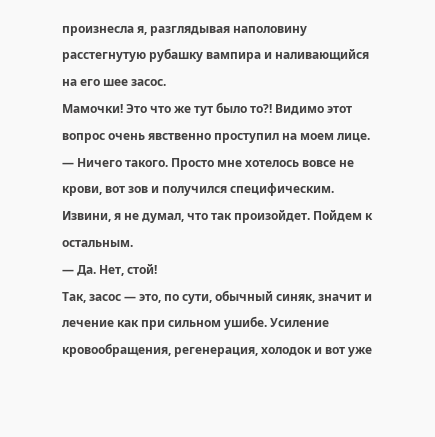произнесла я, разглядывая наполовину расстегнутую рубашку вампира и наливающийся на его шее засос.
Мамочки! Это что же тут было то?! Видимо этот вопрос очень явственно проступил на моем лице.
— Ничего такого. Просто мне хотелось вовсе не крови, вот зов и получился специфическим. Извини, я не думал, что так произойдет. Пойдем к остальным.
— Да. Нет, стой!
Так, засос — это, по сути, обычный синяк, значит и лечение как при сильном ушибе. Усиление кровообращения, регенерация, холодок и вот уже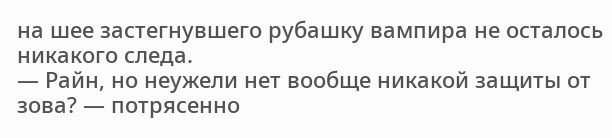на шее застегнувшего рубашку вампира не осталось никакого следа.
— Райн, но неужели нет вообще никакой защиты от зова? — потрясенно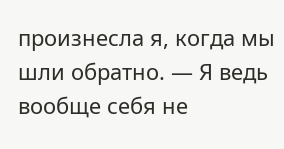произнесла я, когда мы шли обратно. — Я ведь вообще себя не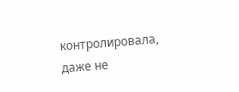контролировала, даже не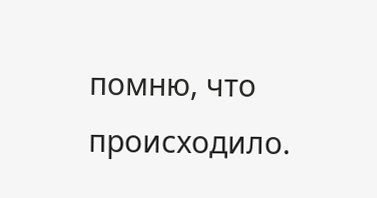помню, что происходило.